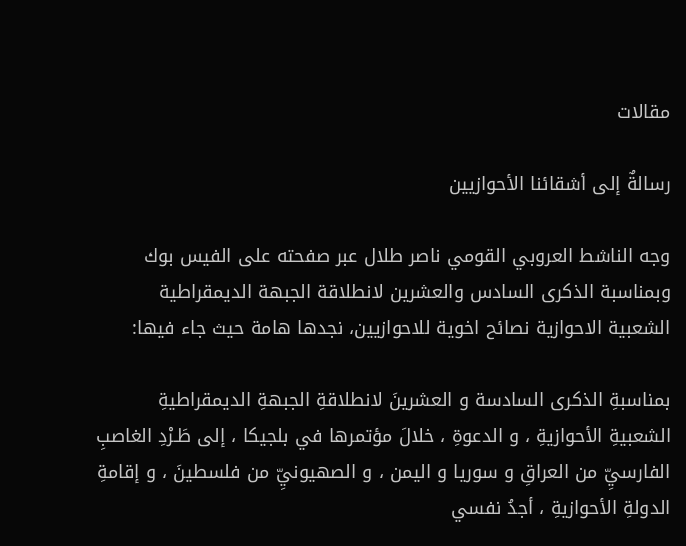مقالات

رسالةٌ إلى أشقائنا الأحوازيين

وجه الناشط العروبي القومي ناصر طلال عبر صفحته على الفيس بوك وبمناسبة الذكرى السادس والعشرين لانطلاقة الجبهة الديمقراطية الشعبية الاحوازية نصائح اخوية للاحوازيين، نجدها هامة حيث جاء فيها:

بمناسبةِ الذكرى السادسة و العشرينَ لانطلاقةِ الجبهةِ الديمقراطيةِ الشعبيةِ الأحوازيةِ ، و الدعوةِ ، خلالَ مؤتمرها في بلجيكا ، إلى طَـرْدِ الغاصبِ الفارسيِّ من العراقِ و سوريا و اليمن ، و الصهيونيِّ من فلسطينَ ، و إقامةِ الدولةِ الأحوازيةِ ، أجدُ نفسي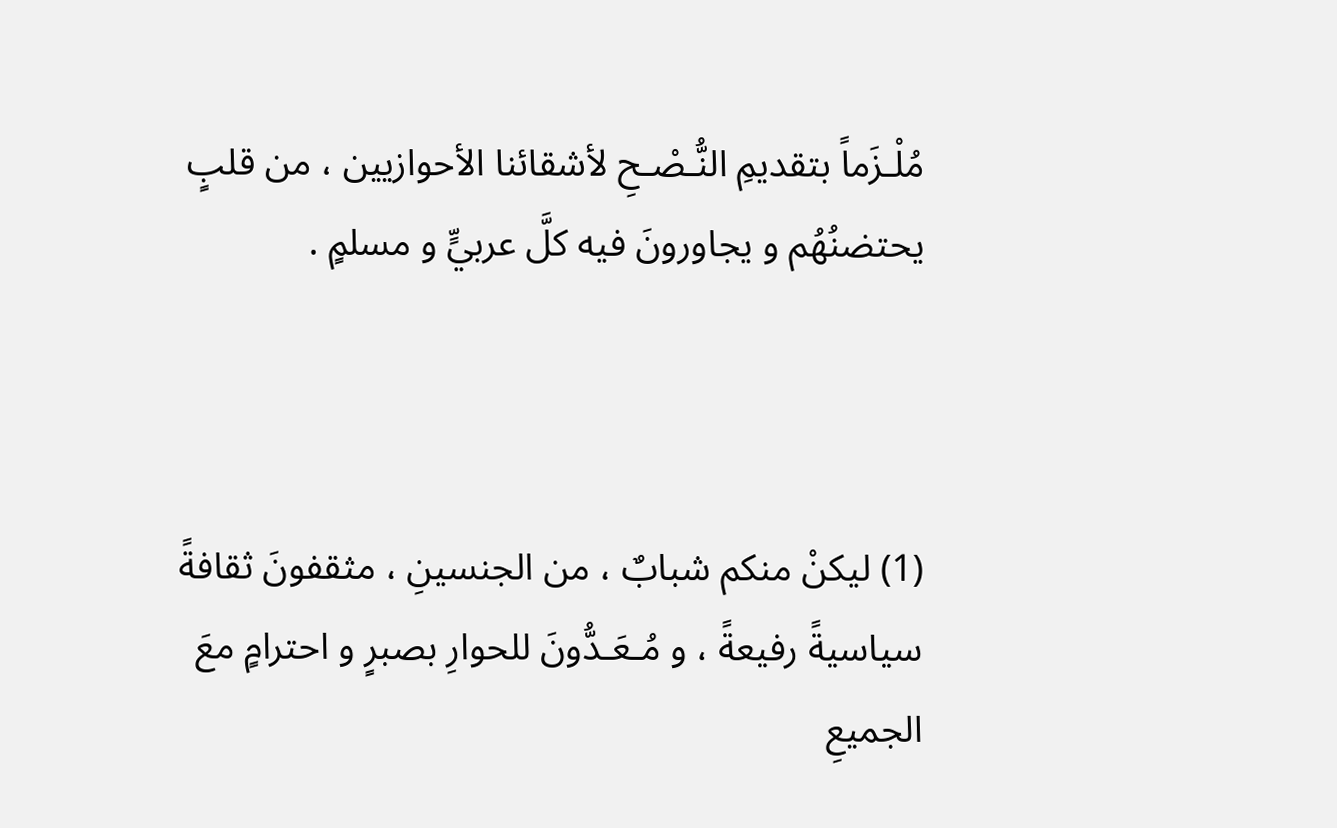مُلْـزَماً بتقديمِ النُّـصْـحِ لأشقائنا الأحوازيين ، من قلبٍ يحتضنُهُم و يجاورونَ فيه كلَّ عربيٍّ و مسلمٍ .



(1) ليكنْ منكم شبابٌ ، من الجنسينِ ، مثقفونَ ثقافةً سياسيةً رفيعةً ، و مُـعَـدُّونَ للحوارِ بصبرٍ و احترامٍ معَ الجميعِ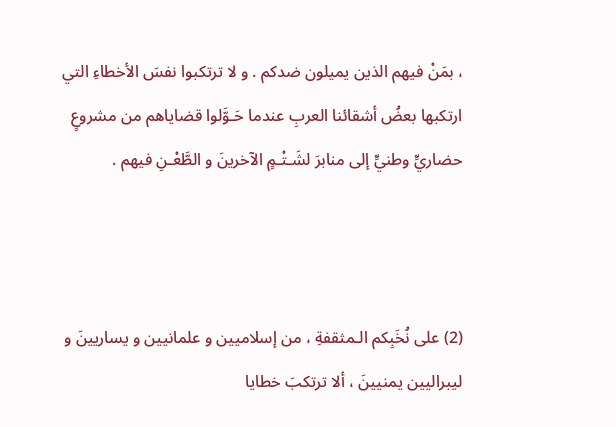، بمَنْ فيهم الذين يميلون ضدكم . و لا ترتكبوا نفسَ الأخطاءِ التي ارتكبها بعضُ أشقائنا العربِ عندما حَـوَّلوا قضاياهم من مشروعٍ حضاريٍّ وطنيٍّ إلى منابرَ لشَـتْـمٍ الآخرينَ و الطَّعْـنِ فيهم .



(2) على نُخَبِكم الـمثقفةِ ، من إسلاميين و علمانيين و يساريينَ و ليبراليين يمنيينَ ، ألا ترتكبَ خطايا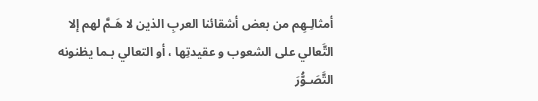أمثالِـهِم من بعض أشقائنا العربِ الذين لا هَـمَّ لهم إلا التَّعالي على الشعوب و عقيدتِها ، أو التعالي بـما يظنونه التَّصَـوُّرَ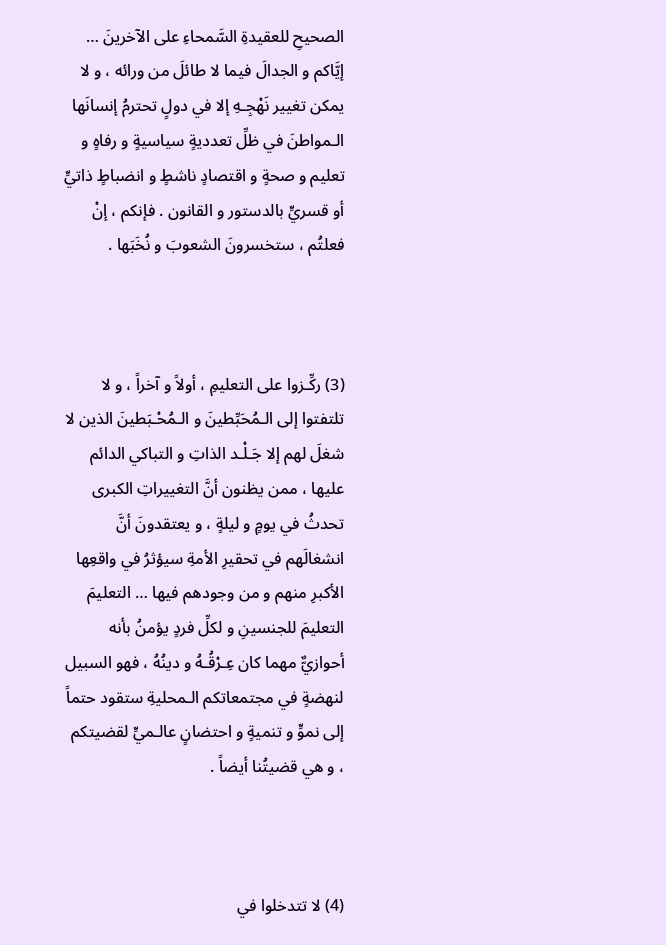الصحيحِ للعقيدةِ السَّمحاءِ على الآخرينَ … إيَّاكم و الجدالَ فيما لا طائلَ من ورائه ، و لا يمكن تغيير نَهْجِـهِ إلا في دولٍ تحترمُ إنسانَها الـمواطنَ في ظلِّ تعدديةٍ سياسيةٍ و رفاهٍ و تعليم و صحةٍ و اقتصادٍ ناشطٍ و انضباطٍ ذاتيٍّ أو قسريٍّ بالدستور و القانون . فإنكم ، إنْ فعلتُم ، ستخسرونَ الشعوبَ و نُخَبَها .



(3) ركِّـزوا على التعليمِ ، أولاً و آخراً ، و لا تلتفتوا إلى الـمُحَبِّطينَ و الـمُحْـبَطينَ الذين لا شغلَ لهم إلا جَـلْـد الذاتِ و التباكي الدائم عليها ، ممن يظنون أنَّ التغييراتِ الكبرى تحدثُ في يومٍ و ليلةٍ ، و يعتقدونَ أنَّ انشغالَهم في تحقيرِ الأمةِ سيؤثرُ في واقعِها الأكبرِ منهم و من وجودهم فيها … التعليمَ التعليمَ للجنسينِ و لكلِّ فردٍ يؤمنُ بأنه أحوازيٌّ مهما كان عِـرْقُـهُ و دينُهُ ، فهو السبيل لنهضةٍ في مجتمعاتكم الـمحليةِ ستقود حتماً إلى نموٍّ و تنميةٍ و احتضانٍ عالـميٍّ لقضيتكم ، و هي قضيتُنا أيضاً .



(4) لا تتدخلوا في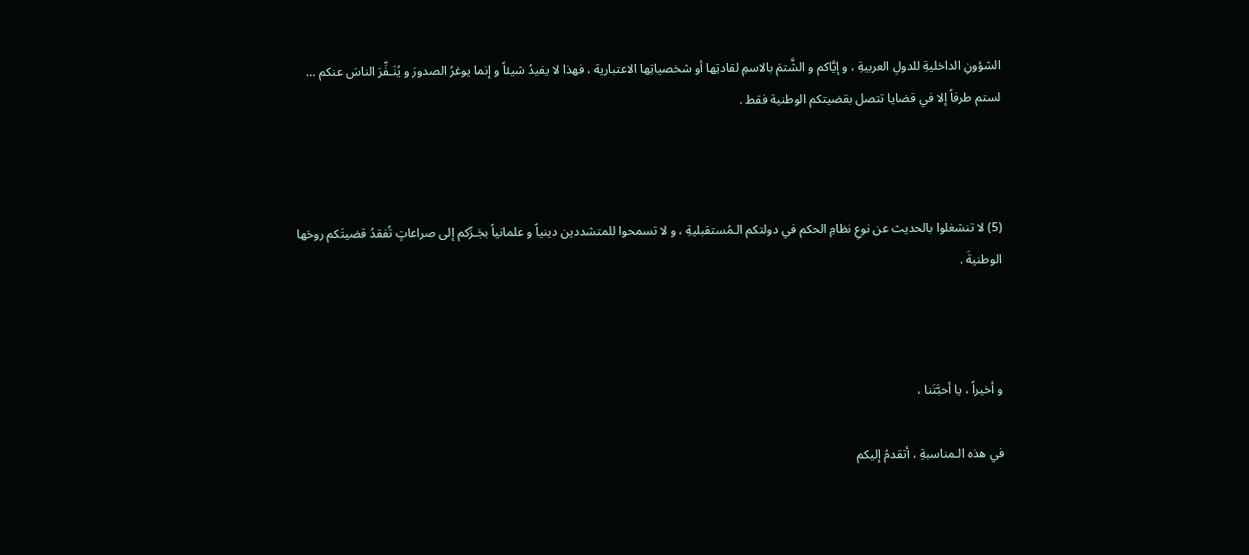الشؤونِ الداخليةِ للدولِ العربيةِ ، و إيَّاكم و الشَّتمَ بالاسمِ لقادتِها أو شخصياتِها الاعتبارية ، فهذا لا يفيدُ شيئاً و إنما يوغرُ الصدورَ و يُنَـفِّرَ الناسَ عنكم … لستم طرفاً إلا في قضايا تتصل بقضيتكم الوطنية فقط .



(5) لا تنشغلوا بالحديث عن نوعِ نظامِ الحكم في دولتكم الـمُستقبليةِ ، و لا تسمحوا للمتشددين دينياً و علمانياً بجَـرِّكم إلى صراعاتٍ تُفقدُ قضيتَكم روحَها الوطنيةَ .



و أخيراً ، يا أحبَّتَنا ،

في هذه الـمناسبةِ ، أتقدمُ إليكم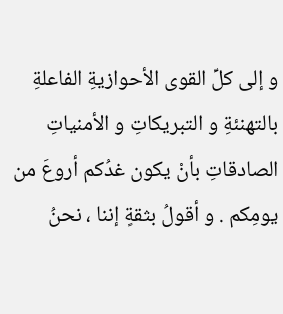و إلى كلِّ القوى الأحوازيةِ الفاعلةِ بالتهنئةِ و التبريكاتِ و الأمنياتِ الصادقاتِ بأنْ يكون غدُكم أروعَ من يومِكم . و أقولُ بثقةٍ إننا ، نحنُ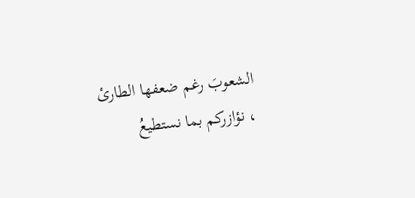الشعوبَ رغم ضعفها الطارئ ، نؤازركم بما نستطيعُ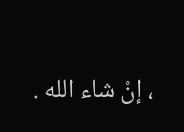، إنْ شاء الله .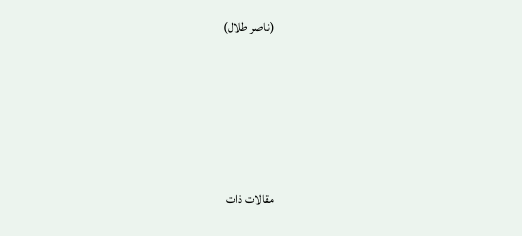(ناصر طلال)





مقالات ذات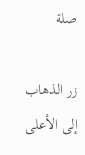صلة

زر الذهاب إلى الأعلى